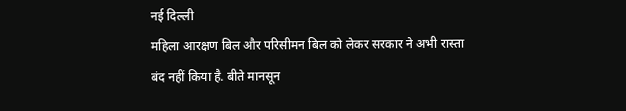नई दिल्ली
महिला आरक्षण बिल और परिसीमन बिल को लेकर सरकार ने अभी रास्ता बंद नहीं किया है. बीते मानसून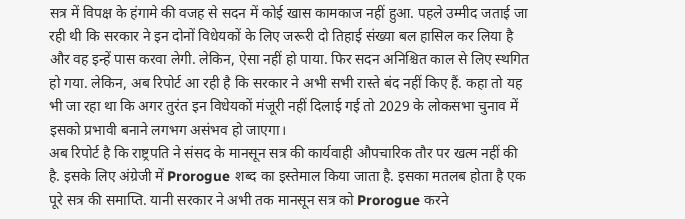सत्र में विपक्ष के हंगामे की वजह से सदन में कोई खास कामकाज नहीं हुआ. पहले उम्मीद जताई जा रही थी कि सरकार ने इन दोनों विधेयकों के लिए जरूरी दो तिहाई संख्या बल हासिल कर लिया है और वह इन्हें पास करवा लेगी. लेकिन, ऐसा नहीं हो पाया. फिर सदन अनिश्चित काल से लिए स्थगित हो गया. लेकिन, अब रिपोर्ट आ रही है कि सरकार ने अभी सभी रास्ते बंद नहीं किए हैं. कहा तो यह भी जा रहा था कि अगर तुरंत इन विधेयकों मंजूरी नहीं दिलाई गई तो 2029 के लोकसभा चुनाव में इसको प्रभावी बनाने लगभग असंभव हो जाएगा।
अब रिपोर्ट है कि राष्ट्रपति ने संसद के मानसून सत्र की कार्यवाही औपचारिक तौर पर खत्म नहीं की है. इसके लिए अंग्रेजी में Prorogue शब्द का इस्तेमाल किया जाता है. इसका मतलब होता है एक पूरे सत्र की समाप्ति. यानी सरकार ने अभी तक मानसून सत्र को Prorogue करने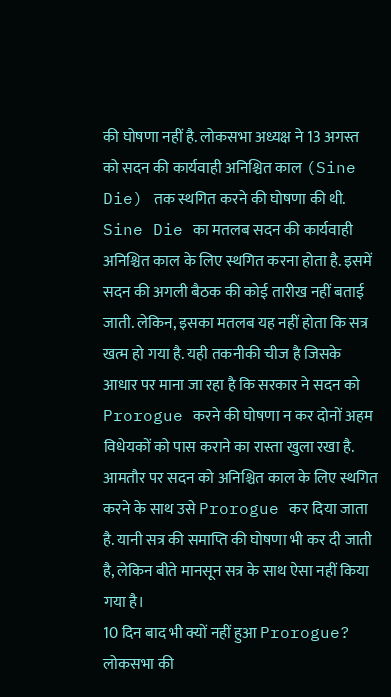की घोषणा नहीं है. लोकसभा अध्यक्ष ने 13 अगस्त को सदन की कार्यवाही अनिश्चित काल (Sine Die) तक स्थगित करने की घोषणा की थी. Sine Die का मतलब सदन की कार्यवाही अनिश्चित काल के लिए स्थगित करना होता है. इसमें सदन की अगली बैठक की कोई तारीख नहीं बताई जाती. लेकिन, इसका मतलब यह नहीं होता कि सत्र खत्म हो गया है. यही तकनीकी चीज है जिसके आधार पर माना जा रहा है कि सरकार ने सदन को Prorogue करने की घोषणा न कर दोनों अहम विधेयकों को पास कराने का रास्ता खुला रखा है. आमतौर पर सदन को अनिश्चित काल के लिए स्थगित करने के साथ उसे Prorogue कर दिया जाता है. यानी सत्र की समाप्ति की घोषणा भी कर दी जाती है, लेकिन बीते मानसून सत्र के साथ ऐसा नहीं किया गया है।
10 दिन बाद भी क्यों नहीं हुआ Prorogue?
लोकसभा की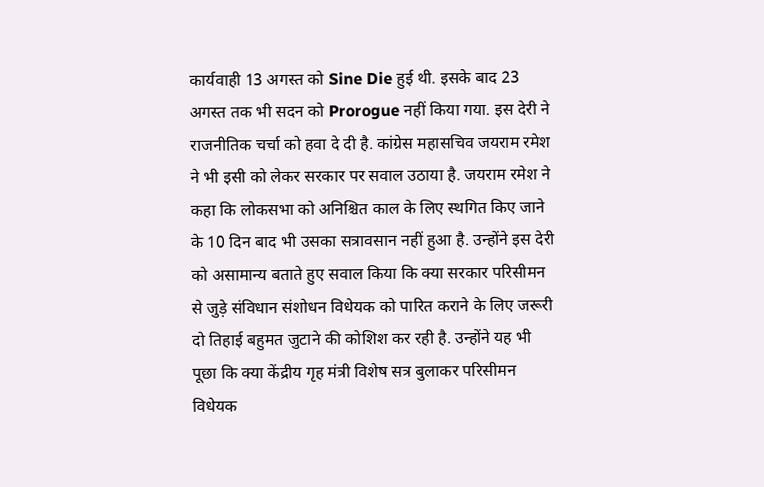कार्यवाही 13 अगस्त को Sine Die हुई थी. इसके बाद 23 अगस्त तक भी सदन को Prorogue नहीं किया गया. इस देरी ने राजनीतिक चर्चा को हवा दे दी है. कांग्रेस महासचिव जयराम रमेश ने भी इसी को लेकर सरकार पर सवाल उठाया है. जयराम रमेश ने कहा कि लोकसभा को अनिश्चित काल के लिए स्थगित किए जाने के 10 दिन बाद भी उसका सत्रावसान नहीं हुआ है. उन्होंने इस देरी को असामान्य बताते हुए सवाल किया कि क्या सरकार परिसीमन से जुड़े संविधान संशोधन विधेयक को पारित कराने के लिए जरूरी दो तिहाई बहुमत जुटाने की कोशिश कर रही है. उन्होंने यह भी पूछा कि क्या केंद्रीय गृह मंत्री विशेष सत्र बुलाकर परिसीमन विधेयक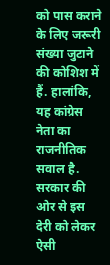को पास कराने के लिए जरूरी संख्या जुटाने की कोशिश में हैं. हालांकि, यह कांग्रेस नेता का राजनीतिक सवाल है. सरकार की ओर से इस देरी को लेकर ऐसी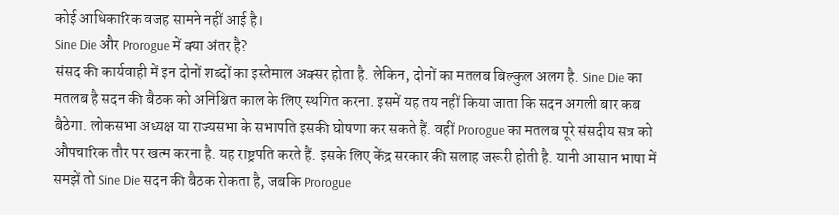कोई आधिकारिक वजह सामने नहीं आई है।
Sine Die और Prorogue में क्या अंतर है?
संसद की कार्यवाही में इन दोनों शब्दों का इस्तेमाल अक्सर होता है. लेकिन, दोनों का मतलब बिल्कुल अलग है. Sine Die का मतलब है सदन की बैठक को अनिश्चित काल के लिए स्थगित करना. इसमें यह तय नहीं किया जाता कि सदन अगली बार कब बैठेगा. लोकसभा अध्यक्ष या राज्यसभा के सभापति इसकी घोषणा कर सकते हैं. वहीं Prorogue का मतलब पूरे संसदीय सत्र को औपचारिक तौर पर खत्म करना है. यह राष्ट्रपति करते हैं. इसके लिए केंद्र सरकार की सलाह जरूरी होती है. यानी आसान भाषा में समझें तो Sine Die सदन की बैठक रोकता है, जबकि Prorogue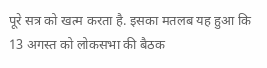पूरे सत्र को खत्म करता है. इसका मतलब यह हुआ कि 13 अगस्त को लोकसभा की बैठक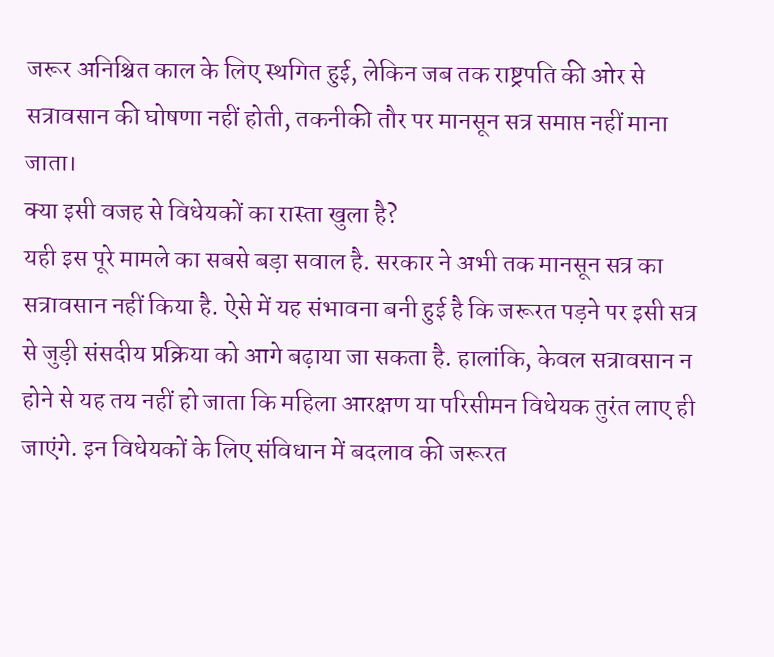जरूर अनिश्चित काल के लिए स्थगित हुई, लेकिन जब तक राष्ट्रपति की ओर से सत्रावसान की घोषणा नहीं होती, तकनीकी तौर पर मानसून सत्र समाप्त नहीं माना जाता।
क्या इसी वजह से विधेयकों का रास्ता खुला है?
यही इस पूरे मामले का सबसे बड़ा सवाल है. सरकार ने अभी तक मानसून सत्र का सत्रावसान नहीं किया है. ऐसे में यह संभावना बनी हुई है कि जरूरत पड़ने पर इसी सत्र से जुड़ी संसदीय प्रक्रिया को आगे बढ़ाया जा सकता है. हालांकि, केवल सत्रावसान न होने से यह तय नहीं हो जाता कि महिला आरक्षण या परिसीमन विधेयक तुरंत लाए ही जाएंगे. इन विधेयकों के लिए संविधान में बदलाव की जरूरत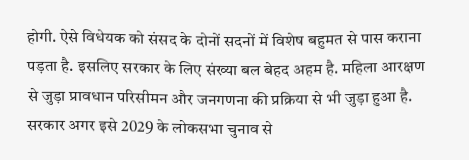होगी. ऐसे विधेयक को संसद के दोनों सदनों में विशेष बहुमत से पास कराना पड़ता है. इसलिए सरकार के लिए संख्या बल बेहद अहम है. महिला आरक्षण से जुड़ा प्रावधान परिसीमन और जनगणना की प्रक्रिया से भी जुड़ा हुआ है. सरकार अगर इसे 2029 के लोकसभा चुनाव से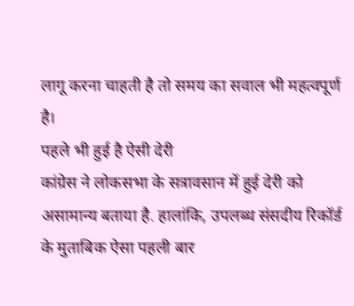लागू करना चाहती है तो समय का सवाल भी महत्वपूर्ण है।
पहले भी हुई है ऐसी देरी
कांग्रेस ने लोकसभा के सत्रावसान में हुई देरी को असामान्य बताया है. हालांकि, उपलब्ध संसदीय रिकॉर्ड के मुताबिक ऐसा पहली बार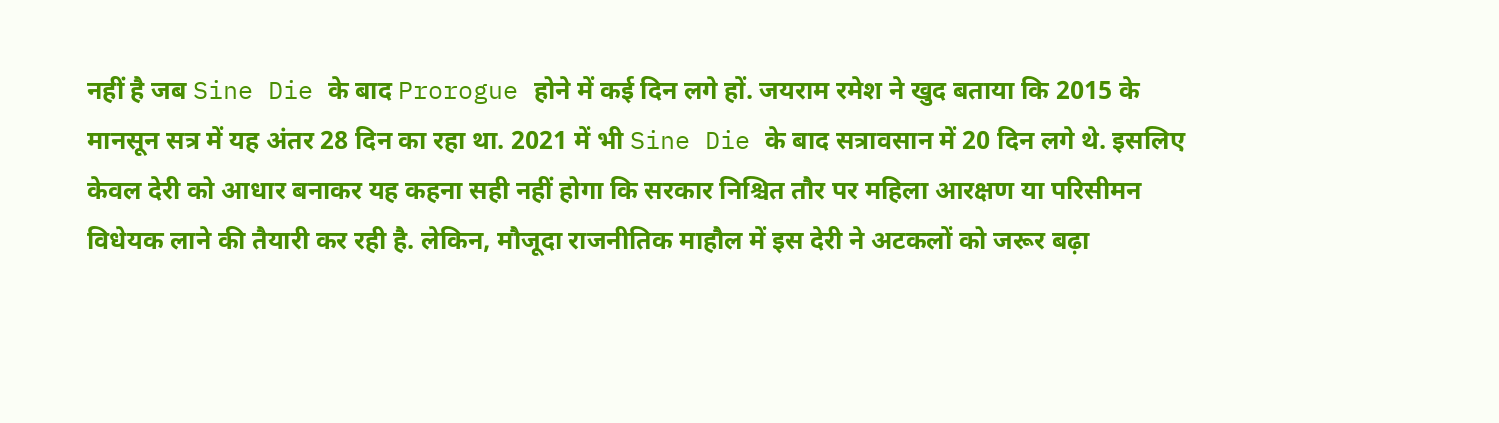नहीं है जब Sine Die के बाद Prorogue होने में कई दिन लगे हों. जयराम रमेश ने खुद बताया कि 2015 के मानसून सत्र में यह अंतर 28 दिन का रहा था. 2021 में भी Sine Die के बाद सत्रावसान में 20 दिन लगे थे. इसलिए केवल देरी को आधार बनाकर यह कहना सही नहीं होगा कि सरकार निश्चित तौर पर महिला आरक्षण या परिसीमन विधेयक लाने की तैयारी कर रही है. लेकिन, मौजूदा राजनीतिक माहौल में इस देरी ने अटकलों को जरूर बढ़ा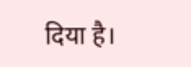दिया है।